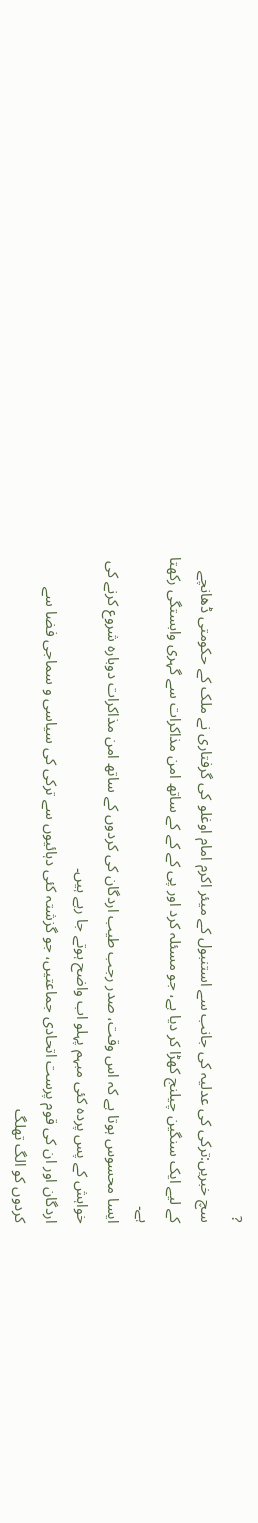?
سچ خبریں:ترکی کی عدلیہ کی جانب سے استنبول کے میئر اکرم امام اوغلو کی گرفتاری نے ملک کے حکومتی ڈھانچے کے لیے ایک سنگین چیلنج کھڑا کر دیا ہے، جو مسئلہ کرد اور پی کے کے کے ساتھ امن مذاکرات سے گہری وابستگی رکھتا ہے۔
ایسا محسوس ہوتا ہے کہ اس وقت، صدر رجب طیب اردگان کی کردوں کے ساتھ امن مذاکرات دوبارہ شروع کرنے کی خواہش کے پس پردہ کئی مبہم پہلو اب واضح ہوتے جا رہے ہیں۔
اردگان اور ان کی قوم پرست اتحادی جماعتیں، جو گزشتہ کئی دہائیوں سے ترکی کی سیاسی و سماجی فضا سے کردوں کو الگ تھلگ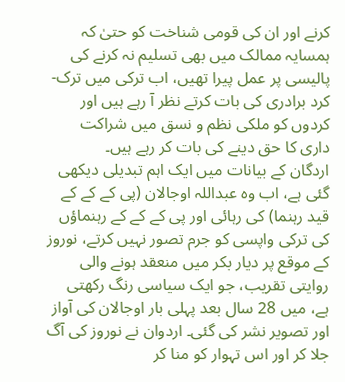کرنے اور ان کی قومی شناخت کو حتیٰ کہ ہمسایہ ممالک میں بھی تسلیم نہ کرنے کی پالیسی پر عمل پیرا تھیں، اب ترکی میں ترک-کرد برادری کی بات کرتے نظر آ رہے ہیں اور کردوں کو ملکی نظم و نسق میں شراکت داری کا حق دینے کی بات کر رہے ہیں۔
اردگان کے بیانات میں ایک اہم تبدیلی دیکھی گئی ہے، اب وہ عبداللہ اوجالان (پی کے کے کے قید رہنما) کی رہائی اور پی کے کے کے رہنماؤں کی ترکی واپسی کو جرم تصور نہیں کرتے، نوروز کے موقع پر دیار بکر میں منعقد ہونے والی روایتی تقریب، جو ایک سیاسی رنگ رکھتی ہے، میں 28 سال بعد پہلی بار اوجالان کی آواز اور تصویر نشر کی گئی۔ اردوان نے نوروز کی آگ جلا کر اور اس تہوار کو منا کر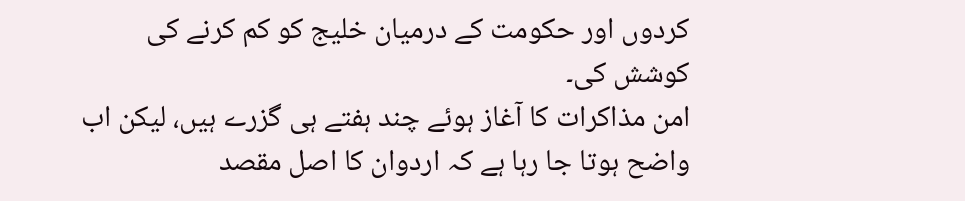کردوں اور حکومت کے درمیان خلیج کو کم کرنے کی کوشش کی۔
امن مذاکرات کا آغاز ہوئے چند ہفتے ہی گزرے ہیں، لیکن اب واضح ہوتا جا رہا ہے کہ اردوان کا اصل مقصد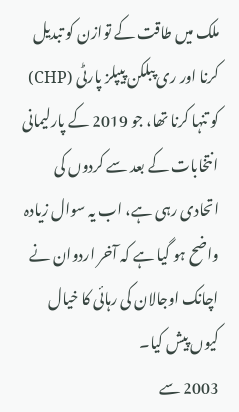ملک میں طاقت کے توازن کو تبدیل کرنا اور ری پبلکن پیپلز پارٹی (CHP) کو تنہا کرنا تھا، جو 2019 کے پارلیمانی انتخابات کے بعد سے کردوں کی اتحادی رہی ہے، اب یہ سوال زیادہ واضح ہو گیا ہے کہ آخر اردوان نے اچانک اوجالان کی رہائی کا خیال کیوں پیش کیا۔
2003 سے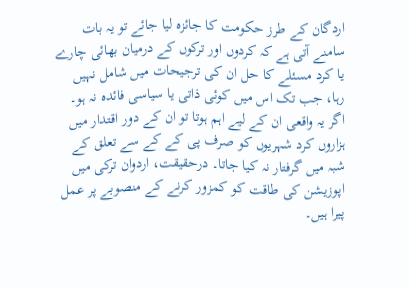اردگان کے طرز حکومت کا جائزہ لیا جائے تو یہ بات سامنے آتی ہے کہ کردوں اور ترکوں کے درمیان بھائی چارے یا کرد مسئلے کا حل ان کی ترجیحات میں شامل نہیں رہا، جب تک اس میں کوئی ذاتی یا سیاسی فائدہ نہ ہو۔
اگر یہ واقعی ان کے لیے اہم ہوتا تو ان کے دور اقتدار میں ہزاروں کرد شہریوں کو صرف پی کے کے سے تعلق کے شبہ میں گرفتار نہ کیا جاتا۔ درحقیقت، اردوان ترکی میں اپوزیشن کی طاقت کو کمزور کرنے کے منصوبے پر عمل پیرا ہیں۔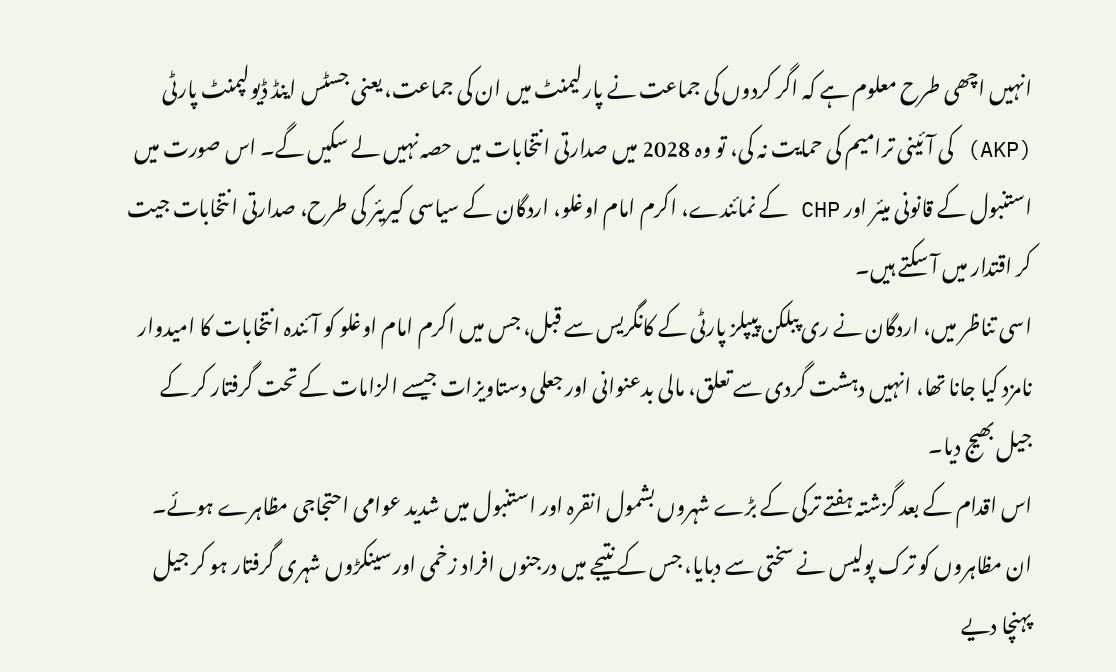انہیں اچھی طرح معلوم ہے کہ اگر کردوں کی جماعت نے پارلیمنٹ میں ان کی جماعت، یعنی جسٹس اینڈ ڈیولپمنٹ پارٹی (AKP) کی آئینی ترامیم کی حمایت نہ کی، تو وہ 2028 میں صدارتی انتخابات میں حصہ نہیں لے سکیں گے۔ اس صورت میں استنبول کے قانونی میئر اور CHP کے نمائندے، اکرم امام اوغلو، اردگان کے سیاسی کیریئر کی طرح، صدارتی انتخابات جیت کر اقتدار میں آ سکتے ہیں۔
اسی تناظر میں، اردگان نے ری پبلکن پیپلز پارٹی کے کانگریس سے قبل، جس میں اکرم امام اوغلو کو آئندہ انتخابات کا امیدوار نامزد کیا جانا تھا، انہیں دہشت گردی سے تعلق، مالی بدعنوانی اور جعلی دستاویزات جیسے الزامات کے تحت گرفتار کر کے جیل بھیج دیا۔
اس اقدام کے بعد گزشتہ ہفتے ترکی کے بڑے شہروں بشمول انقرہ اور استنبول میں شدید عوامی احتجاجی مظاہرے ہوئے۔ ان مظاہروں کو ترک پولیس نے سختی سے دبایا، جس کے نتیجے میں درجنوں افراد زخمی اور سینکڑوں شہری گرفتار ہو کر جیل پہنچا دیے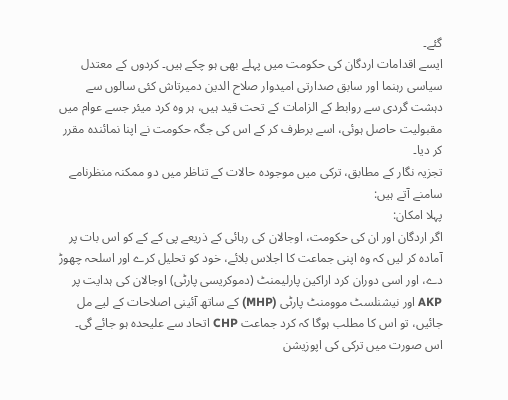گئے۔
ایسے اقدامات اردگان کی حکومت میں پہلے بھی ہو چکے ہیں۔ کردوں کے معتدل سیاسی رہنما اور سابق صدارتی امیدوار صلاح الدین دمیرتاش کئی سالوں سے دہشت گردی سے روابط کے الزامات کے تحت قید ہیں، ہر وہ کرد میئر جسے عوام میں مقبولیت حاصل ہوئی، اسے برطرف کر کے اس کی جگہ حکومت نے اپنا نمائندہ مقرر کر دیا۔
تجزیہ نگار کے مطابق، ترکی میں موجودہ حالات کے تناظر میں دو ممکنہ منظرنامے سامنے آتے ہیں:
پہلا امکان:
اگر اردگان اور ان کی حکومت، اوجالان کی رہائی کے ذریعے پی کے کے کو اس بات پر آمادہ کر لیں کہ وہ اپنی جماعت کا اجلاس بلائے، خود کو تحلیل کرے اور اسلحہ چھوڑ دے، اور اسی دوران کرد اراکین پارلیمنٹ (دموکریسی پارٹی) اوجالان کی ہدایت پر AKP اور نیشنلسٹ موومنٹ پارٹی (MHP) کے ساتھ آئینی اصلاحات کے لیے مل جائیں، تو اس کا مطلب ہوگا کہ کرد جماعت CHP اتحاد سے علیحدہ ہو جائے گی۔
اس صورت میں ترکی کی اپوزیشن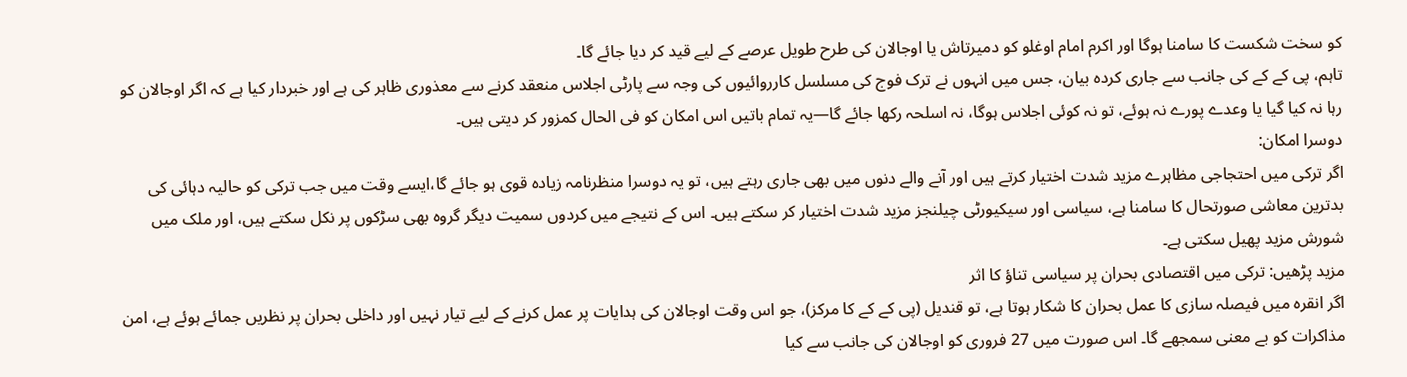کو سخت شکست کا سامنا ہوگا اور اکرم امام اوغلو کو دمیرتاش یا اوجالان کی طرح طویل عرصے کے لیے قید کر دیا جائے گا۔
تاہم، پی کے کے کی جانب سے جاری کردہ بیان، جس میں انہوں نے ترک فوج کی مسلسل کارروائیوں کی وجہ سے پارٹی اجلاس منعقد کرنے سے معذوری ظاہر کی ہے اور خبردار کیا ہے کہ اگر اوجالان کو رہا نہ کیا گیا یا وعدے پورے نہ ہوئے، تو نہ کوئی اجلاس ہوگا، نہ اسلحہ رکھا جائے گا—یہ تمام باتیں اس امکان کو فی الحال کمزور کر دیتی ہیں۔
دوسرا امکان:
اگر ترکی میں احتجاجی مظاہرے مزید شدت اختیار کرتے ہیں اور آنے والے دنوں میں بھی جاری رہتے ہیں، تو یہ دوسرا منظرنامہ زیادہ قوی ہو جائے گا،ایسے وقت میں جب ترکی کو حالیہ دہائی کی بدترین معاشی صورتحال کا سامنا ہے، سیاسی اور سیکیورٹی چیلنجز مزید شدت اختیار کر سکتے ہیں۔ اس کے نتیجے میں کردوں سمیت دیگر گروہ بھی سڑکوں پر نکل سکتے ہیں، اور ملک میں شورش مزید پھیل سکتی ہے۔
مزید پڑھیں: ترکی میں اقتصادی بحران پر سیاسی تناؤ کا اثر
اگر انقرہ میں فیصلہ سازی کا عمل بحران کا شکار ہوتا ہے، تو قندیل (پی کے کے کا مرکز)، جو اس وقت اوجالان کی ہدایات پر عمل کرنے کے لیے تیار نہیں اور داخلی بحران پر نظریں جمائے ہوئے ہے، امن مذاکرات کو بے معنی سمجھے گا۔ اس صورت میں 27 فروری کو اوجالان کی جانب سے کیا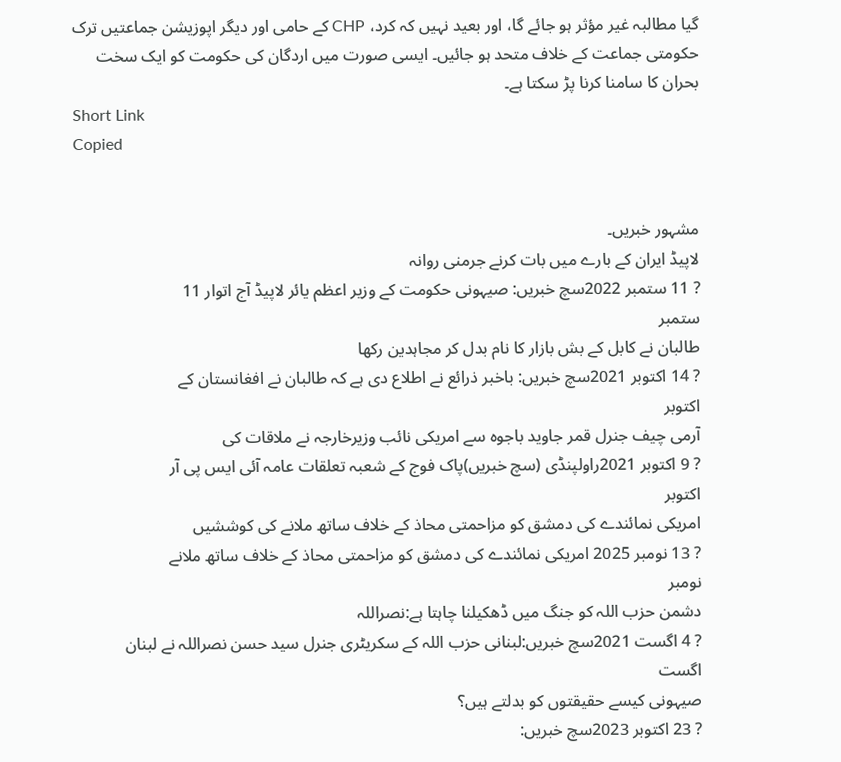گیا مطالبہ غیر مؤثر ہو جائے گا، اور بعید نہیں کہ کرد، CHP کے حامی اور دیگر اپوزیشن جماعتیں ترک حکومتی جماعت کے خلاف متحد ہو جائیں۔ ایسی صورت میں اردگان کی حکومت کو ایک سخت بحران کا سامنا کرنا پڑ سکتا ہے۔
Short Link
Copied


مشہور خبریں۔
لاپیڈ ایران کے بارے میں بات کرنے جرمنی روانہ
? 11 ستمبر 2022سچ خبریں: صیہونی حکومت کے وزیر اعظم یائر لاپیڈ آج اتوار 11
ستمبر
طالبان نے کابل کے بش بازار کا نام بدل کر مجاہدین رکھا
? 14 اکتوبر 2021سچ خبریں: باخبر ذرائع نے اطلاع دی ہے کہ طالبان نے افغانستان کے
اکتوبر
آرمی چیف جنرل قمر جاوید باجوہ سے امریکی نائب وزیرخارجہ نے ملاقات کی
? 9 اکتوبر 2021راولپنڈی (سچ خبریں)پاک فوج کے شعبہ تعلقات عامہ آئی ایس پی آر
اکتوبر
امریکی نمائندے کی دمشق کو مزاحمتی محاذ کے خلاف ساتھ ملانے کی کوششیں
? 13 نومبر 2025 امریکی نمائندے کی دمشق کو مزاحمتی محاذ کے خلاف ساتھ ملانے
نومبر
دشمن حزب اللہ کو جنگ میں ڈھکیلنا چاہتا ہے:نصراللہ
? 4 اگست 2021سچ خبریں:لبنانی حزب اللہ کے سکریٹری جنرل سید حسن نصراللہ نے لبنان
اگست
صیہونی کیسے حقیقتوں کو بدلتے ہیں؟
? 23 اکتوبر 2023سچ خبریں: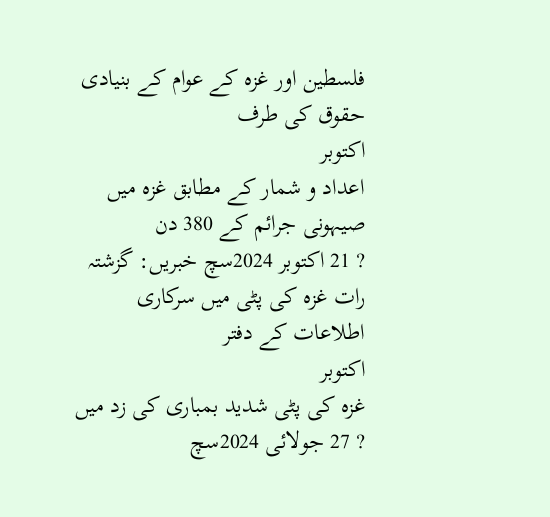فلسطین اور غزہ کے عوام کے بنیادی حقوق کی طرف
اکتوبر
اعداد و شمار کے مطابق غزہ میں صیہونی جرائم کے 380 دن
? 21 اکتوبر 2024سچ خبریں: گزشتہ رات غزہ کی پٹی میں سرکاری اطلاعات کے دفتر
اکتوبر
غزہ کی پٹی شدید بمباری کی زد میں
? 27 جولائی 2024سچ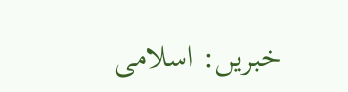خبریں: اسلامی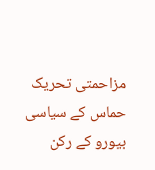مزاحمتی تحریک حماس کے سیاسی بیورو کے رکن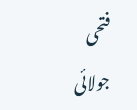فتحی
جولائی